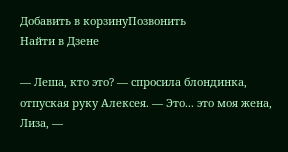Добавить в корзинуПозвонить
Найти в Дзене

— Леша, кто это? — спросила блондинка, отпуская руку Алексея. — Это... это моя жена, Лиза, —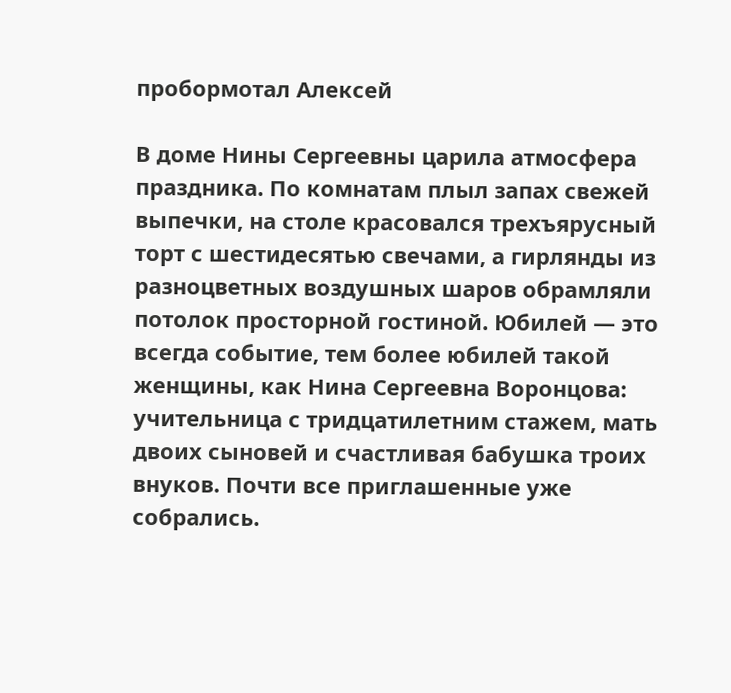пробормотал Алексей

В доме Нины Сергеевны царила атмосфера праздника. По комнатам плыл запах свежей выпечки, на столе красовался трехъярусный торт с шестидесятью свечами, а гирлянды из разноцветных воздушных шаров обрамляли потолок просторной гостиной. Юбилей — это всегда событие, тем более юбилей такой женщины, как Нина Сергеевна Воронцова: учительница с тридцатилетним стажем, мать двоих сыновей и счастливая бабушка троих внуков. Почти все приглашенные уже собрались.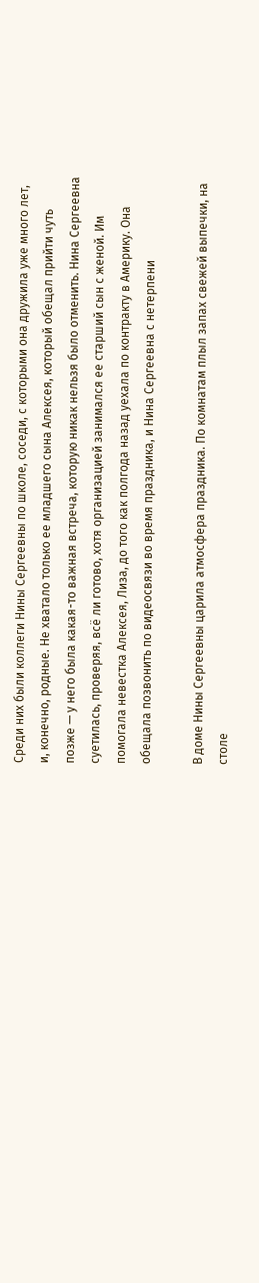Среди них были коллеги Нины Сергеевны по школе, соседи, с которыми она дружила уже много лет, и, конечно, родные. Не хватало только ее младшего сына Алексея, который обещал прийти чуть позже — у него была какая-то важная встреча, которую никак нельзя было отменить. Нина Сергеевна суетилась, проверяя, всё ли готово, хотя организацией занимался ее старший сын с женой. Им помогала невестка Алексея, Лиза, до того как полгода назад уехала по контракту в Америку. Она обещала позвонить по видеосвязи во время праздника, и Нина Сергеевна с нетерпени

В доме Нины Сергеевны царила атмосфера праздника. По комнатам плыл запах свежей выпечки, на столе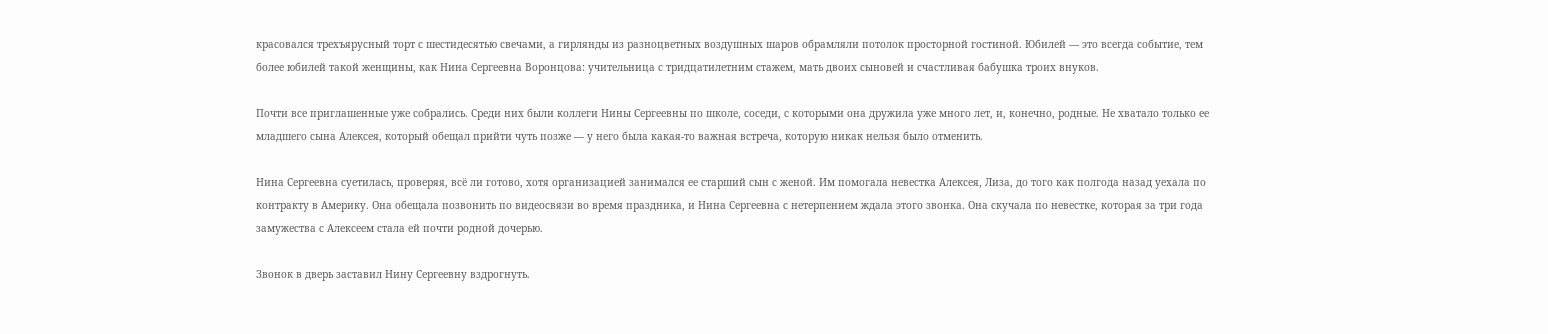красовался трехъярусный торт с шестидесятью свечами, а гирлянды из разноцветных воздушных шаров обрамляли потолок просторной гостиной. Юбилей — это всегда событие, тем более юбилей такой женщины, как Нина Сергеевна Воронцова: учительница с тридцатилетним стажем, мать двоих сыновей и счастливая бабушка троих внуков.

Почти все приглашенные уже собрались. Среди них были коллеги Нины Сергеевны по школе, соседи, с которыми она дружила уже много лет, и, конечно, родные. Не хватало только ее младшего сына Алексея, который обещал прийти чуть позже — у него была какая-то важная встреча, которую никак нельзя было отменить.

Нина Сергеевна суетилась, проверяя, всё ли готово, хотя организацией занимался ее старший сын с женой. Им помогала невестка Алексея, Лиза, до того как полгода назад уехала по контракту в Америку. Она обещала позвонить по видеосвязи во время праздника, и Нина Сергеевна с нетерпением ждала этого звонка. Она скучала по невестке, которая за три года замужества с Алексеем стала ей почти родной дочерью.

Звонок в дверь заставил Нину Сергеевну вздрогнуть.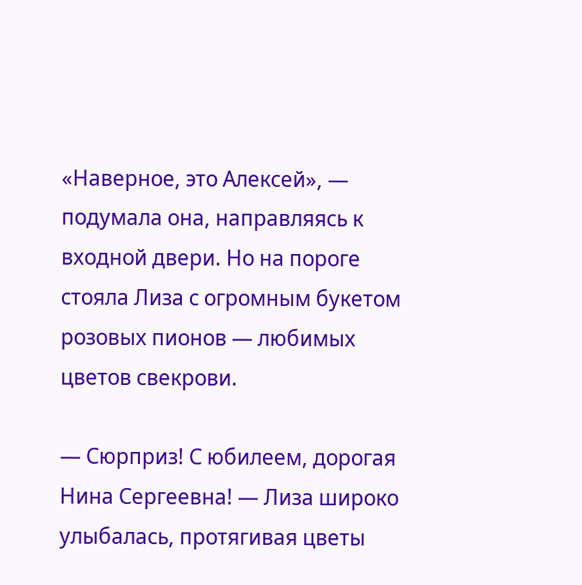«Наверное, это Алексей», — подумала она, направляясь к входной двери. Но на пороге стояла Лиза с огромным букетом розовых пионов — любимых цветов свекрови.

— Сюрприз! С юбилеем, дорогая Нина Сергеевна! — Лиза широко улыбалась, протягивая цветы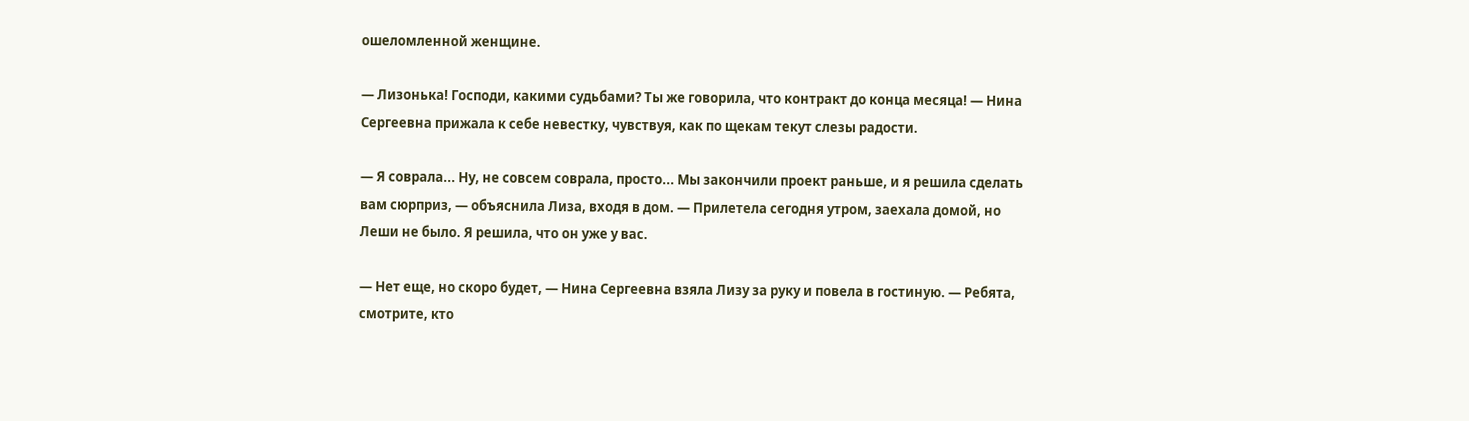ошеломленной женщине.

— Лизонька! Господи, какими судьбами? Ты же говорила, что контракт до конца месяца! — Нина Сергеевна прижала к себе невестку, чувствуя, как по щекам текут слезы радости.

— Я соврала... Ну, не совсем соврала, просто... Мы закончили проект раньше, и я решила сделать вам сюрприз, — объяснила Лиза, входя в дом. — Прилетела сегодня утром, заехала домой, но Леши не было. Я решила, что он уже у вас.

— Нет еще, но скоро будет, — Нина Сергеевна взяла Лизу за руку и повела в гостиную. — Ребята, смотрите, кто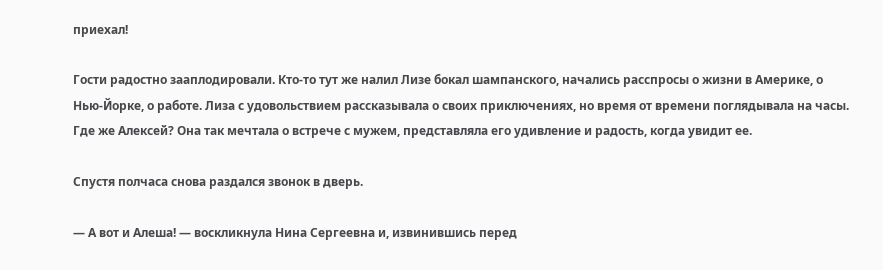приехал!

Гости радостно зааплодировали. Кто-то тут же налил Лизе бокал шампанского, начались расспросы о жизни в Америке, о Нью-Йорке, о работе. Лиза с удовольствием рассказывала о своих приключениях, но время от времени поглядывала на часы. Где же Алексей? Она так мечтала о встрече с мужем, представляла его удивление и радость, когда увидит ее.

Спустя полчаса снова раздался звонок в дверь.

— А вот и Алеша! — воскликнула Нина Сергеевна и, извинившись перед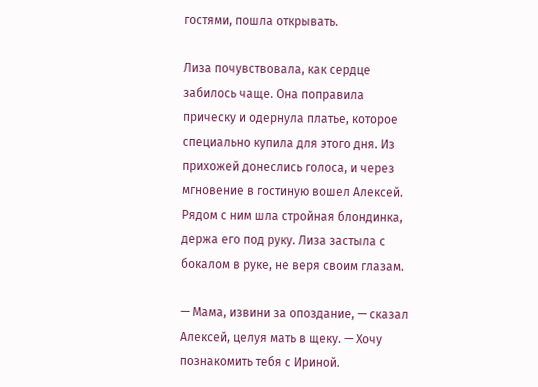гостями, пошла открывать.

Лиза почувствовала, как сердце забилось чаще. Она поправила прическу и одернула платье, которое специально купила для этого дня. Из прихожей донеслись голоса, и через мгновение в гостиную вошел Алексей. Рядом с ним шла стройная блондинка, держа его под руку. Лиза застыла с бокалом в руке, не веря своим глазам.

— Мама, извини за опоздание, — сказал Алексей, целуя мать в щеку. — Хочу познакомить тебя с Ириной.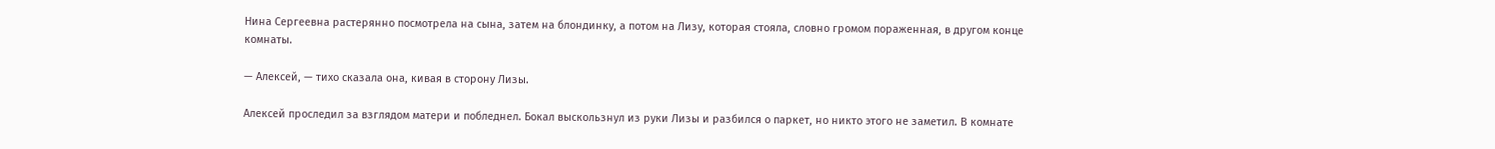Нина Сергеевна растерянно посмотрела на сына, затем на блондинку, а потом на Лизу, которая стояла, словно громом пораженная, в другом конце комнаты.

— Алексей, — тихо сказала она, кивая в сторону Лизы.

Алексей проследил за взглядом матери и побледнел. Бокал выскользнул из руки Лизы и разбился о паркет, но никто этого не заметил. В комнате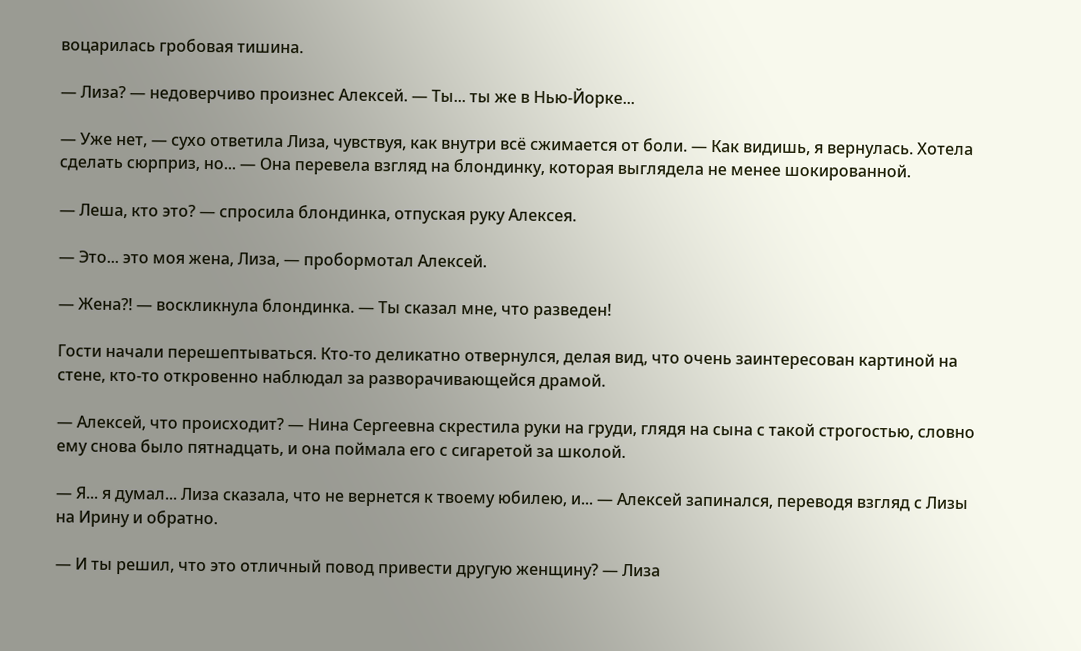воцарилась гробовая тишина.

— Лиза? — недоверчиво произнес Алексей. — Ты... ты же в Нью-Йорке...

— Уже нет, — сухо ответила Лиза, чувствуя, как внутри всё сжимается от боли. — Как видишь, я вернулась. Хотела сделать сюрприз, но... — Она перевела взгляд на блондинку, которая выглядела не менее шокированной.

— Леша, кто это? — спросила блондинка, отпуская руку Алексея.

— Это... это моя жена, Лиза, — пробормотал Алексей.

— Жена?! — воскликнула блондинка. — Ты сказал мне, что разведен!

Гости начали перешептываться. Кто-то деликатно отвернулся, делая вид, что очень заинтересован картиной на стене, кто-то откровенно наблюдал за разворачивающейся драмой.

— Алексей, что происходит? — Нина Сергеевна скрестила руки на груди, глядя на сына с такой строгостью, словно ему снова было пятнадцать, и она поймала его с сигаретой за школой.

— Я... я думал... Лиза сказала, что не вернется к твоему юбилею, и... — Алексей запинался, переводя взгляд с Лизы на Ирину и обратно.

— И ты решил, что это отличный повод привести другую женщину? — Лиза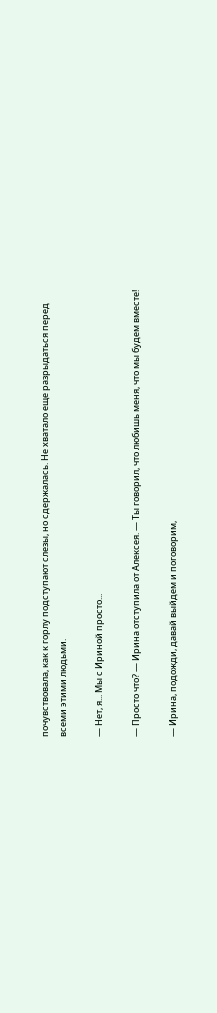почувствовала, как к горлу подступают слезы, но сдержалась. Не хватало еще разрыдаться перед всеми этими людьми.

— Нет, я... Мы с Ириной просто...

— Просто что? — Ирина отступила от Алексея. — Ты говорил, что любишь меня, что мы будем вместе!

— Ирина, подожди, давай выйдем и поговорим,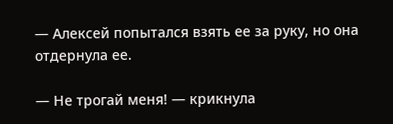— Алексей попытался взять ее за руку, но она отдернула ее.

— Не трогай меня! — крикнула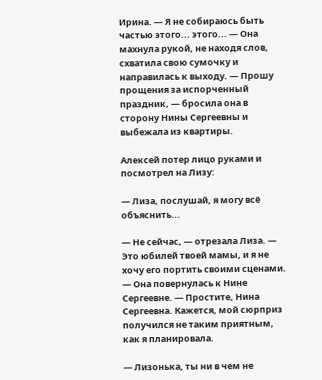Ирина. — Я не собираюсь быть частью этого... этого... — Она махнула рукой, не находя слов, схватила свою сумочку и направилась к выходу. — Прошу прощения за испорченный праздник, — бросила она в сторону Нины Сергеевны и выбежала из квартиры.

Алексей потер лицо руками и посмотрел на Лизу:

— Лиза, послушай, я могу всё объяснить...

— Не сейчас, — отрезала Лиза. — Это юбилей твоей мамы, и я не хочу его портить своими сценами. — Она повернулась к Нине Сергеевне. — Простите, Нина Сергеевна. Кажется, мой сюрприз получился не таким приятным, как я планировала.

— Лизонька, ты ни в чем не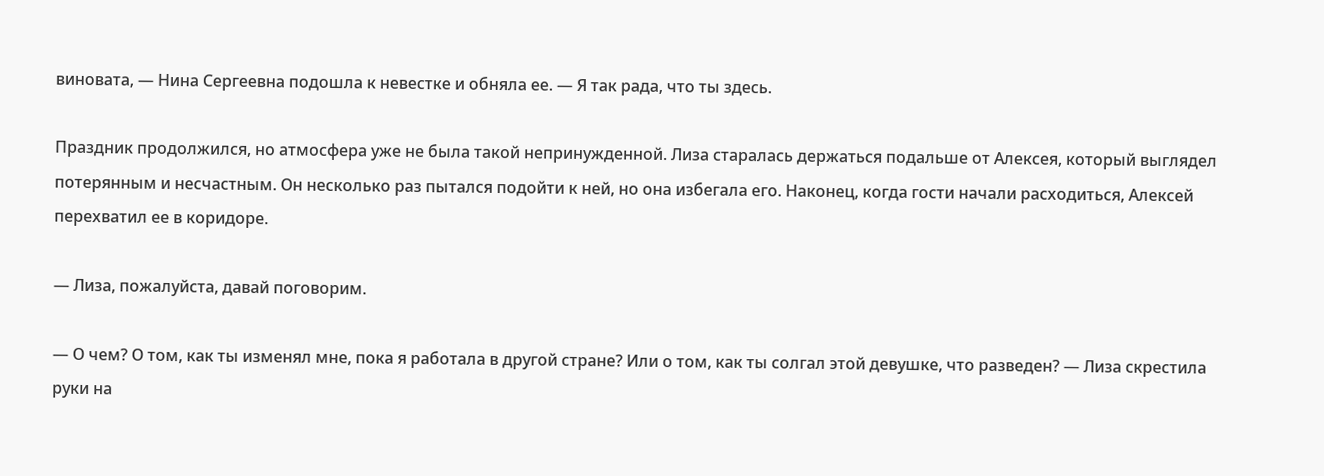виновата, — Нина Сергеевна подошла к невестке и обняла ее. — Я так рада, что ты здесь.

Праздник продолжился, но атмосфера уже не была такой непринужденной. Лиза старалась держаться подальше от Алексея, который выглядел потерянным и несчастным. Он несколько раз пытался подойти к ней, но она избегала его. Наконец, когда гости начали расходиться, Алексей перехватил ее в коридоре.

— Лиза, пожалуйста, давай поговорим.

— О чем? О том, как ты изменял мне, пока я работала в другой стране? Или о том, как ты солгал этой девушке, что разведен? — Лиза скрестила руки на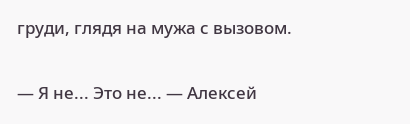груди, глядя на мужа с вызовом.

— Я не... Это не... — Алексей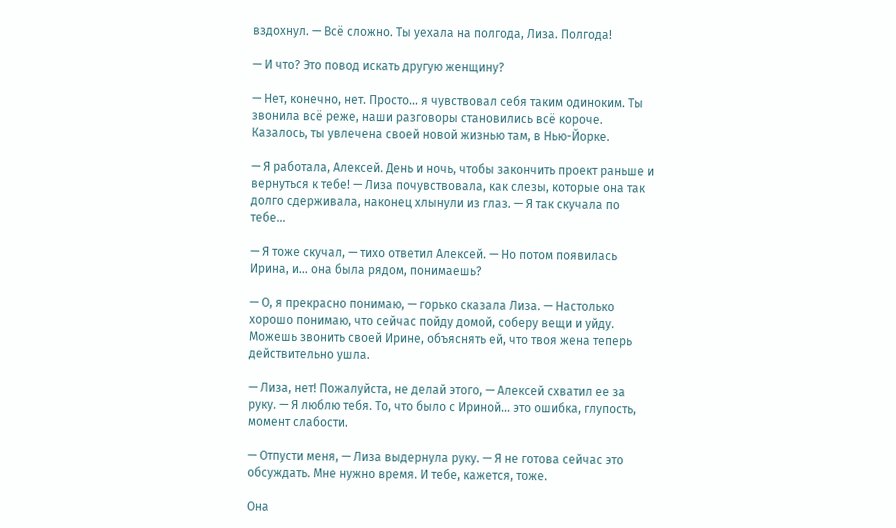вздохнул. — Всё сложно. Ты уехала на полгода, Лиза. Полгода!

— И что? Это повод искать другую женщину?

— Нет, конечно, нет. Просто... я чувствовал себя таким одиноким. Ты звонила всё реже, наши разговоры становились всё короче. Казалось, ты увлечена своей новой жизнью там, в Нью-Йорке.

— Я работала, Алексей. День и ночь, чтобы закончить проект раньше и вернуться к тебе! — Лиза почувствовала, как слезы, которые она так долго сдерживала, наконец хлынули из глаз. — Я так скучала по тебе...

— Я тоже скучал, — тихо ответил Алексей. — Но потом появилась Ирина, и... она была рядом, понимаешь?

— О, я прекрасно понимаю, — горько сказала Лиза. — Настолько хорошо понимаю, что сейчас пойду домой, соберу вещи и уйду. Можешь звонить своей Ирине, объяснять ей, что твоя жена теперь действительно ушла.

— Лиза, нет! Пожалуйста, не делай этого, — Алексей схватил ее за руку. — Я люблю тебя. То, что было с Ириной... это ошибка, глупость, момент слабости.

— Отпусти меня, — Лиза выдернула руку. — Я не готова сейчас это обсуждать. Мне нужно время. И тебе, кажется, тоже.

Она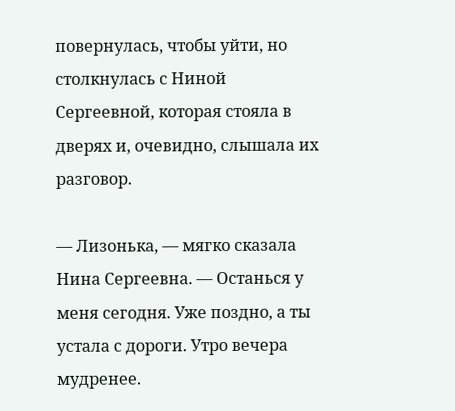повернулась, чтобы уйти, но столкнулась с Ниной Сергеевной, которая стояла в дверях и, очевидно, слышала их разговор.

— Лизонька, — мягко сказала Нина Сергеевна. — Останься у меня сегодня. Уже поздно, а ты устала с дороги. Утро вечера мудренее.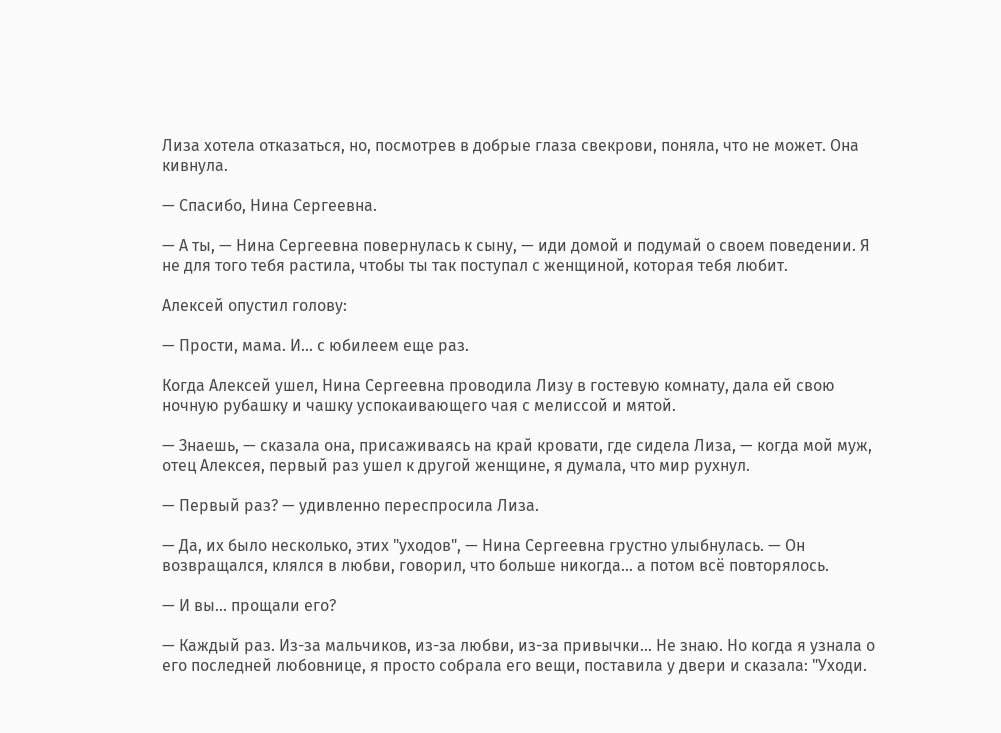Лиза хотела отказаться, но, посмотрев в добрые глаза свекрови, поняла, что не может. Она кивнула.

— Спасибо, Нина Сергеевна.

— А ты, — Нина Сергеевна повернулась к сыну, — иди домой и подумай о своем поведении. Я не для того тебя растила, чтобы ты так поступал с женщиной, которая тебя любит.

Алексей опустил голову:

— Прости, мама. И... с юбилеем еще раз.

Когда Алексей ушел, Нина Сергеевна проводила Лизу в гостевую комнату, дала ей свою ночную рубашку и чашку успокаивающего чая с мелиссой и мятой.

— Знаешь, — сказала она, присаживаясь на край кровати, где сидела Лиза, — когда мой муж, отец Алексея, первый раз ушел к другой женщине, я думала, что мир рухнул.

— Первый раз? — удивленно переспросила Лиза.

— Да, их было несколько, этих "уходов", — Нина Сергеевна грустно улыбнулась. — Он возвращался, клялся в любви, говорил, что больше никогда... а потом всё повторялось.

— И вы... прощали его?

— Каждый раз. Из-за мальчиков, из-за любви, из-за привычки... Не знаю. Но когда я узнала о его последней любовнице, я просто собрала его вещи, поставила у двери и сказала: "Уходи.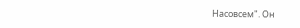Насовсем". Он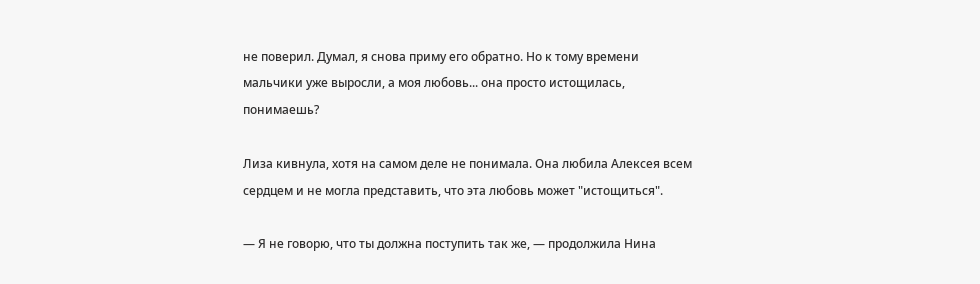не поверил. Думал, я снова приму его обратно. Но к тому времени мальчики уже выросли, а моя любовь... она просто истощилась, понимаешь?

Лиза кивнула, хотя на самом деле не понимала. Она любила Алексея всем сердцем и не могла представить, что эта любовь может "истощиться".

— Я не говорю, что ты должна поступить так же, — продолжила Нина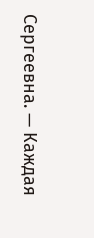Сергеевна. — Каждая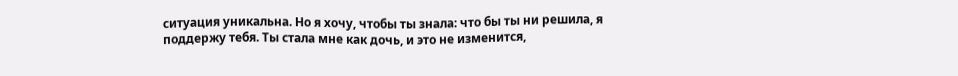ситуация уникальна. Но я хочу, чтобы ты знала: что бы ты ни решила, я поддержу тебя. Ты стала мне как дочь, и это не изменится,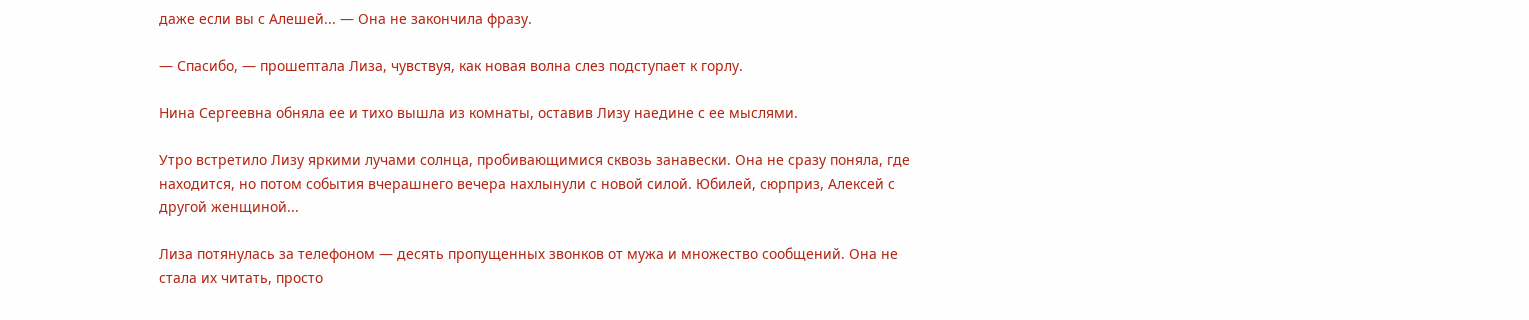даже если вы с Алешей... — Она не закончила фразу.

— Спасибо, — прошептала Лиза, чувствуя, как новая волна слез подступает к горлу.

Нина Сергеевна обняла ее и тихо вышла из комнаты, оставив Лизу наедине с ее мыслями.

Утро встретило Лизу яркими лучами солнца, пробивающимися сквозь занавески. Она не сразу поняла, где находится, но потом события вчерашнего вечера нахлынули с новой силой. Юбилей, сюрприз, Алексей с другой женщиной...

Лиза потянулась за телефоном — десять пропущенных звонков от мужа и множество сообщений. Она не стала их читать, просто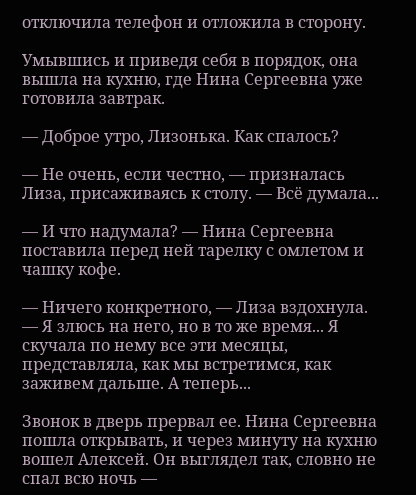отключила телефон и отложила в сторону.

Умывшись и приведя себя в порядок, она вышла на кухню, где Нина Сергеевна уже готовила завтрак.

— Доброе утро, Лизонька. Как спалось?

— Не очень, если честно, — призналась Лиза, присаживаясь к столу. — Всё думала...

— И что надумала? — Нина Сергеевна поставила перед ней тарелку с омлетом и чашку кофе.

— Ничего конкретного, — Лиза вздохнула. — Я злюсь на него, но в то же время... Я скучала по нему все эти месяцы, представляла, как мы встретимся, как заживем дальше. А теперь...

Звонок в дверь прервал ее. Нина Сергеевна пошла открывать, и через минуту на кухню вошел Алексей. Он выглядел так, словно не спал всю ночь —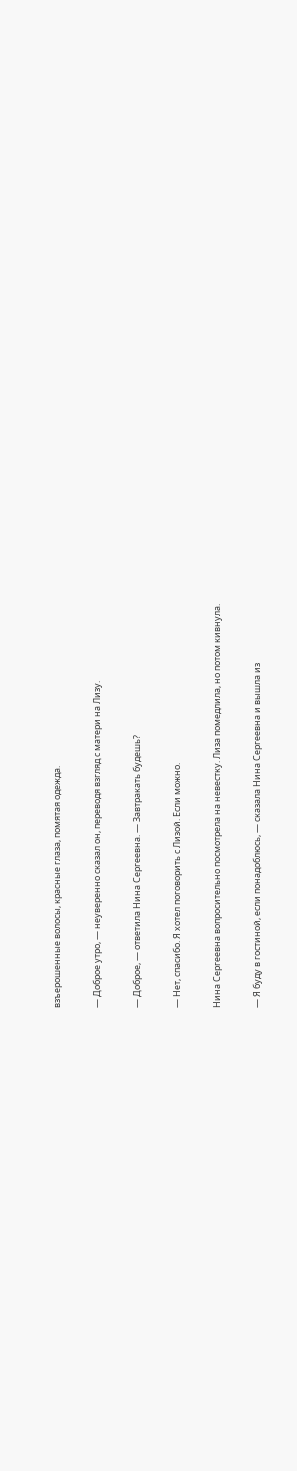взъерошенные волосы, красные глаза, помятая одежда.

— Доброе утро, — неуверенно сказал он, переводя взгляд с матери на Лизу.

— Доброе, — ответила Нина Сергеевна. — Завтракать будешь?

— Нет, спасибо. Я хотел поговорить с Лизой. Если можно.

Нина Сергеевна вопросительно посмотрела на невестку. Лиза помедлила, но потом кивнула.

— Я буду в гостиной, если понадоблюсь, — сказала Нина Сергеевна и вышла из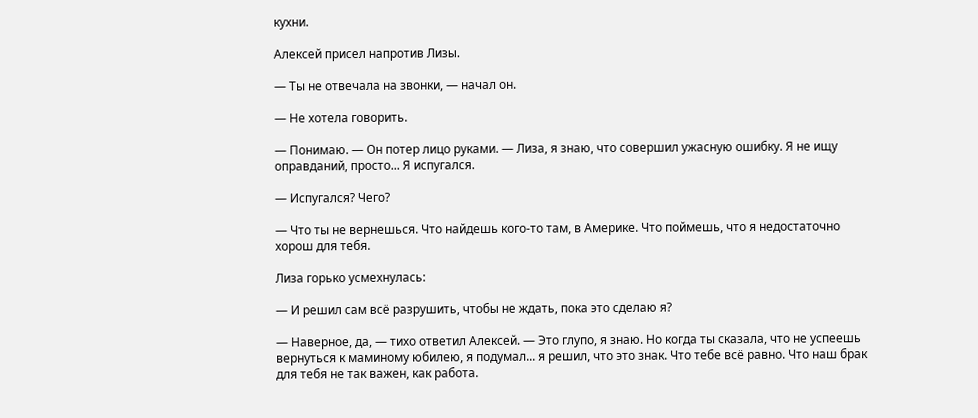кухни.

Алексей присел напротив Лизы.

— Ты не отвечала на звонки, — начал он.

— Не хотела говорить.

— Понимаю. — Он потер лицо руками. — Лиза, я знаю, что совершил ужасную ошибку. Я не ищу оправданий, просто... Я испугался.

— Испугался? Чего?

— Что ты не вернешься. Что найдешь кого-то там, в Америке. Что поймешь, что я недостаточно хорош для тебя.

Лиза горько усмехнулась:

— И решил сам всё разрушить, чтобы не ждать, пока это сделаю я?

— Наверное, да, — тихо ответил Алексей. — Это глупо, я знаю. Но когда ты сказала, что не успеешь вернуться к маминому юбилею, я подумал... я решил, что это знак. Что тебе всё равно. Что наш брак для тебя не так важен, как работа.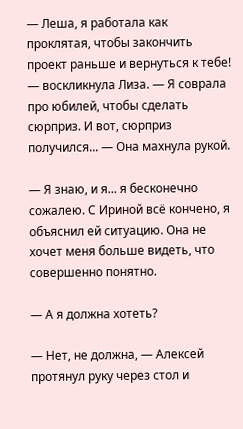— Леша, я работала как проклятая, чтобы закончить проект раньше и вернуться к тебе! — воскликнула Лиза. — Я соврала про юбилей, чтобы сделать сюрприз. И вот, сюрприз получился... — Она махнула рукой.

— Я знаю, и я... я бесконечно сожалею. С Ириной всё кончено, я объяснил ей ситуацию. Она не хочет меня больше видеть, что совершенно понятно.

— А я должна хотеть?

— Нет, не должна, — Алексей протянул руку через стол и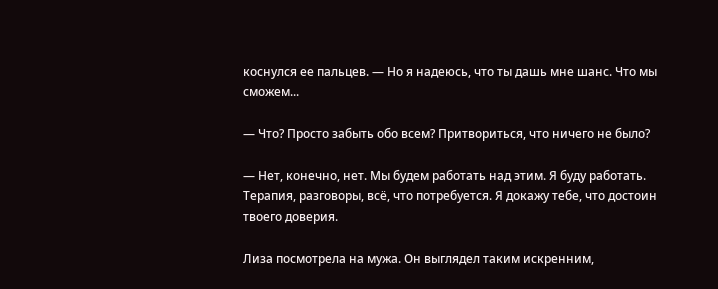коснулся ее пальцев. — Но я надеюсь, что ты дашь мне шанс. Что мы сможем...

— Что? Просто забыть обо всем? Притвориться, что ничего не было?

— Нет, конечно, нет. Мы будем работать над этим. Я буду работать. Терапия, разговоры, всё, что потребуется. Я докажу тебе, что достоин твоего доверия.

Лиза посмотрела на мужа. Он выглядел таким искренним,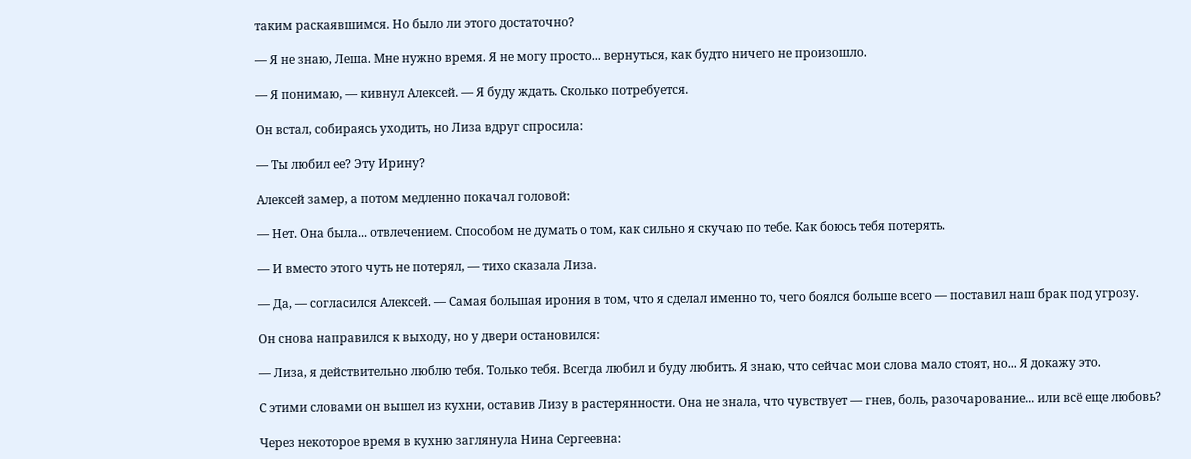таким раскаявшимся. Но было ли этого достаточно?

— Я не знаю, Леша. Мне нужно время. Я не могу просто... вернуться, как будто ничего не произошло.

— Я понимаю, — кивнул Алексей. — Я буду ждать. Сколько потребуется.

Он встал, собираясь уходить, но Лиза вдруг спросила:

— Ты любил ее? Эту Ирину?

Алексей замер, а потом медленно покачал головой:

— Нет. Она была... отвлечением. Способом не думать о том, как сильно я скучаю по тебе. Как боюсь тебя потерять.

— И вместо этого чуть не потерял, — тихо сказала Лиза.

— Да, — согласился Алексей. — Самая большая ирония в том, что я сделал именно то, чего боялся больше всего — поставил наш брак под угрозу.

Он снова направился к выходу, но у двери остановился:

— Лиза, я действительно люблю тебя. Только тебя. Всегда любил и буду любить. Я знаю, что сейчас мои слова мало стоят, но... Я докажу это.

С этими словами он вышел из кухни, оставив Лизу в растерянности. Она не знала, что чувствует — гнев, боль, разочарование... или всё еще любовь?

Через некоторое время в кухню заглянула Нина Сергеевна: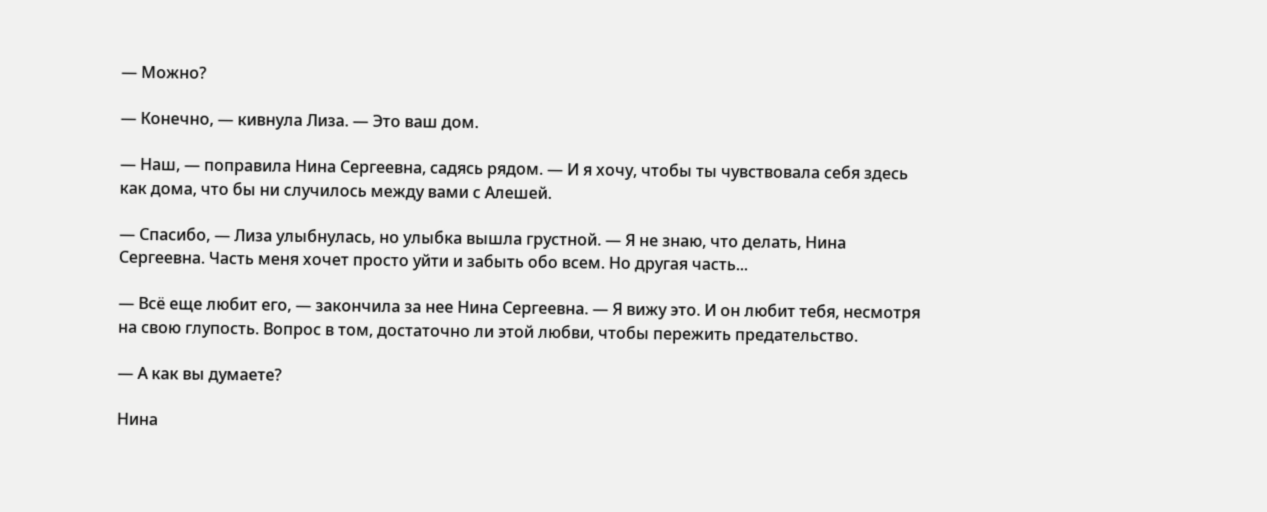— Можно?

— Конечно, — кивнула Лиза. — Это ваш дом.

— Наш, — поправила Нина Сергеевна, садясь рядом. — И я хочу, чтобы ты чувствовала себя здесь как дома, что бы ни случилось между вами с Алешей.

— Спасибо, — Лиза улыбнулась, но улыбка вышла грустной. — Я не знаю, что делать, Нина Сергеевна. Часть меня хочет просто уйти и забыть обо всем. Но другая часть...

— Всё еще любит его, — закончила за нее Нина Сергеевна. — Я вижу это. И он любит тебя, несмотря на свою глупость. Вопрос в том, достаточно ли этой любви, чтобы пережить предательство.

— А как вы думаете?

Нина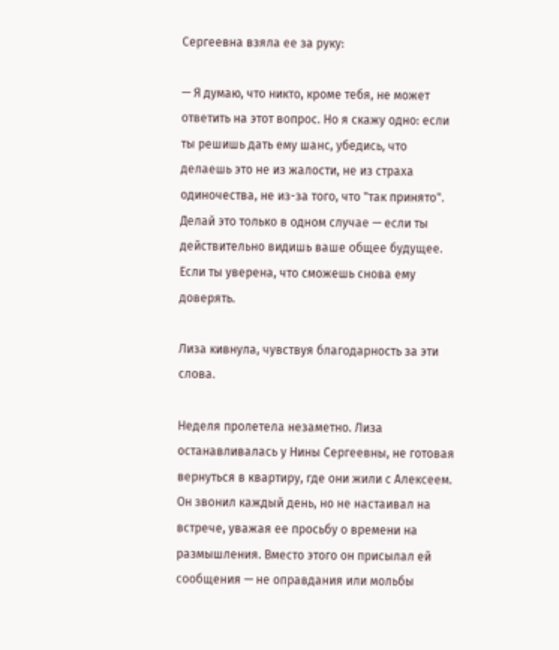Сергеевна взяла ее за руку:

— Я думаю, что никто, кроме тебя, не может ответить на этот вопрос. Но я скажу одно: если ты решишь дать ему шанс, убедись, что делаешь это не из жалости, не из страха одиночества, не из-за того, что "так принято". Делай это только в одном случае — если ты действительно видишь ваше общее будущее. Если ты уверена, что сможешь снова ему доверять.

Лиза кивнула, чувствуя благодарность за эти слова.

Неделя пролетела незаметно. Лиза останавливалась у Нины Сергеевны, не готовая вернуться в квартиру, где они жили с Алексеем. Он звонил каждый день, но не настаивал на встрече, уважая ее просьбу о времени на размышления. Вместо этого он присылал ей сообщения — не оправдания или мольбы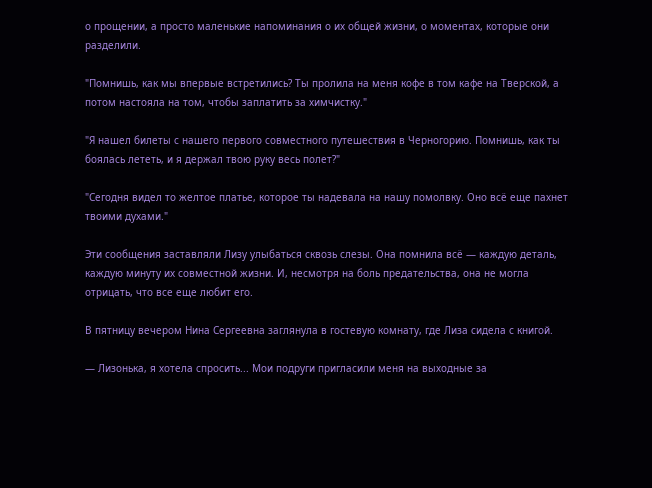о прощении, а просто маленькие напоминания о их общей жизни, о моментах, которые они разделили.

"Помнишь, как мы впервые встретились? Ты пролила на меня кофе в том кафе на Тверской, а потом настояла на том, чтобы заплатить за химчистку."

"Я нашел билеты с нашего первого совместного путешествия в Черногорию. Помнишь, как ты боялась лететь, и я держал твою руку весь полет?"

"Сегодня видел то желтое платье, которое ты надевала на нашу помолвку. Оно всё еще пахнет твоими духами."

Эти сообщения заставляли Лизу улыбаться сквозь слезы. Она помнила всё — каждую деталь, каждую минуту их совместной жизни. И, несмотря на боль предательства, она не могла отрицать, что все еще любит его.

В пятницу вечером Нина Сергеевна заглянула в гостевую комнату, где Лиза сидела с книгой.

— Лизонька, я хотела спросить... Мои подруги пригласили меня на выходные за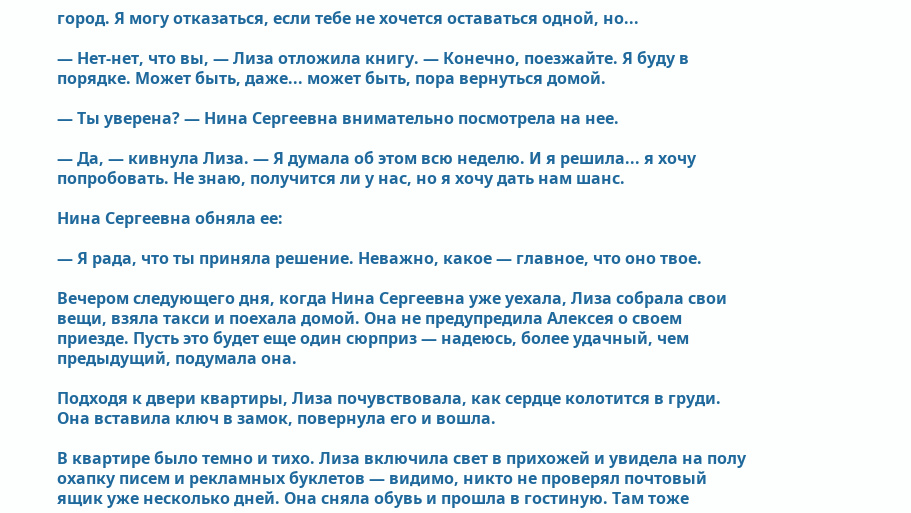город. Я могу отказаться, если тебе не хочется оставаться одной, но...

— Нет-нет, что вы, — Лиза отложила книгу. — Конечно, поезжайте. Я буду в порядке. Может быть, даже... может быть, пора вернуться домой.

— Ты уверена? — Нина Сергеевна внимательно посмотрела на нее.

— Да, — кивнула Лиза. — Я думала об этом всю неделю. И я решила... я хочу попробовать. Не знаю, получится ли у нас, но я хочу дать нам шанс.

Нина Сергеевна обняла ее:

— Я рада, что ты приняла решение. Неважно, какое — главное, что оно твое.

Вечером следующего дня, когда Нина Сергеевна уже уехала, Лиза собрала свои вещи, взяла такси и поехала домой. Она не предупредила Алексея о своем приезде. Пусть это будет еще один сюрприз — надеюсь, более удачный, чем предыдущий, подумала она.

Подходя к двери квартиры, Лиза почувствовала, как сердце колотится в груди. Она вставила ключ в замок, повернула его и вошла.

В квартире было темно и тихо. Лиза включила свет в прихожей и увидела на полу охапку писем и рекламных буклетов — видимо, никто не проверял почтовый ящик уже несколько дней. Она сняла обувь и прошла в гостиную. Там тоже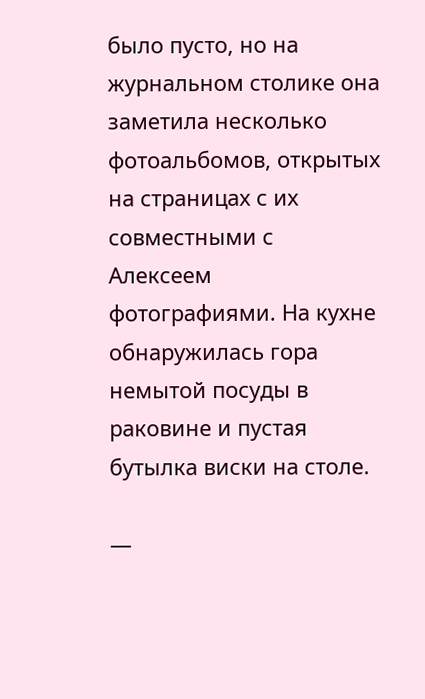было пусто, но на журнальном столике она заметила несколько фотоальбомов, открытых на страницах с их совместными с Алексеем фотографиями. На кухне обнаружилась гора немытой посуды в раковине и пустая бутылка виски на столе.

—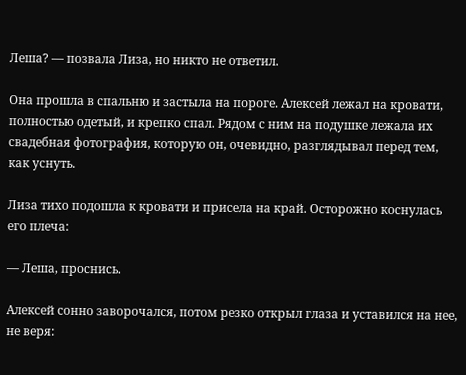Леша? — позвала Лиза, но никто не ответил.

Она прошла в спальню и застыла на пороге. Алексей лежал на кровати, полностью одетый, и крепко спал. Рядом с ним на подушке лежала их свадебная фотография, которую он, очевидно, разглядывал перед тем, как уснуть.

Лиза тихо подошла к кровати и присела на край. Осторожно коснулась его плеча:

— Леша, проснись.

Алексей сонно заворочался, потом резко открыл глаза и уставился на нее, не веря: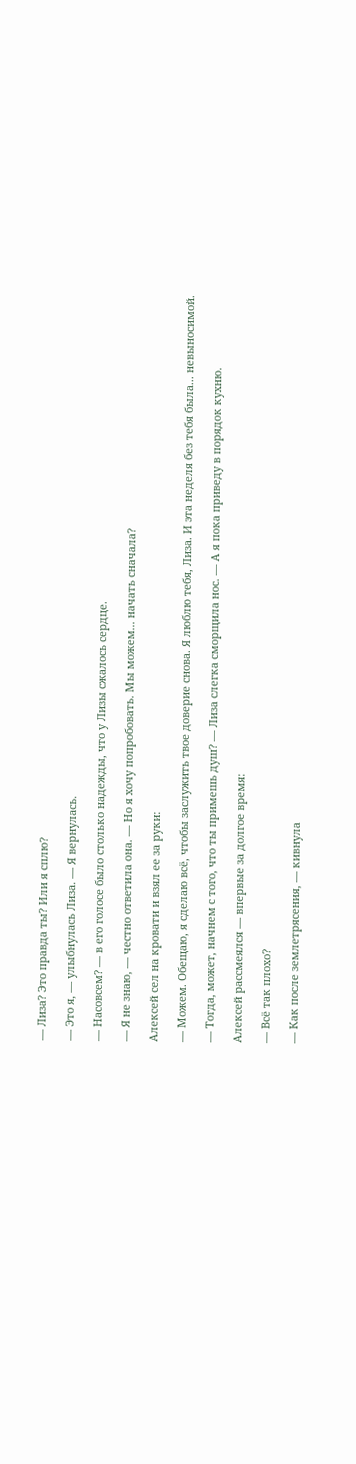— Лиза? Это правда ты? Или я сплю?

— Это я, — улыбнулась Лиза. — Я вернулась.

— Насовсем? — в его голосе было столько надежды, что у Лизы сжалось сердце.

— Я не знаю, — честно ответила она. — Но я хочу попробовать. Мы можем... начать сначала?

Алексей сел на кровати и взял ее за руки:

— Можем. Обещаю, я сделаю всё, чтобы заслужить твое доверие снова. Я люблю тебя, Лиза. И эта неделя без тебя была... невыносимой.

— Тогда, может, начнем с того, что ты примешь душ? — Лиза слегка сморщила нос. — А я пока приведу в порядок кухню.

Алексей рассмеялся — впервые за долгое время:

— Всё так плохо?

— Как после землетрясения, — кивнула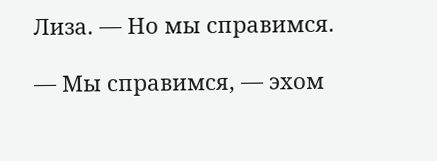Лиза. — Но мы справимся.

— Мы справимся, — эхом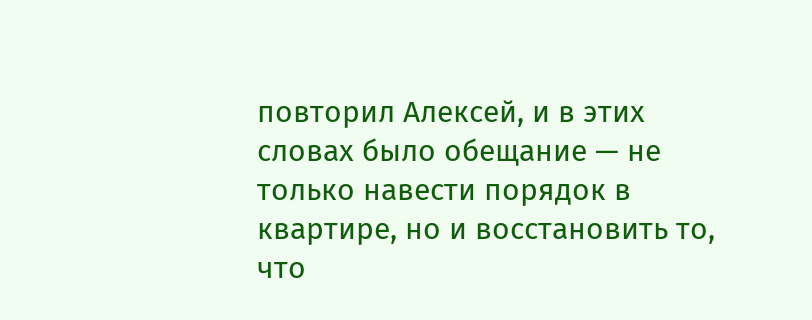повторил Алексей, и в этих словах было обещание — не только навести порядок в квартире, но и восстановить то, что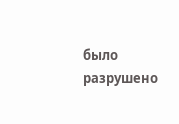было разрушено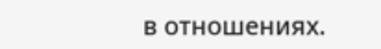в отношениях.